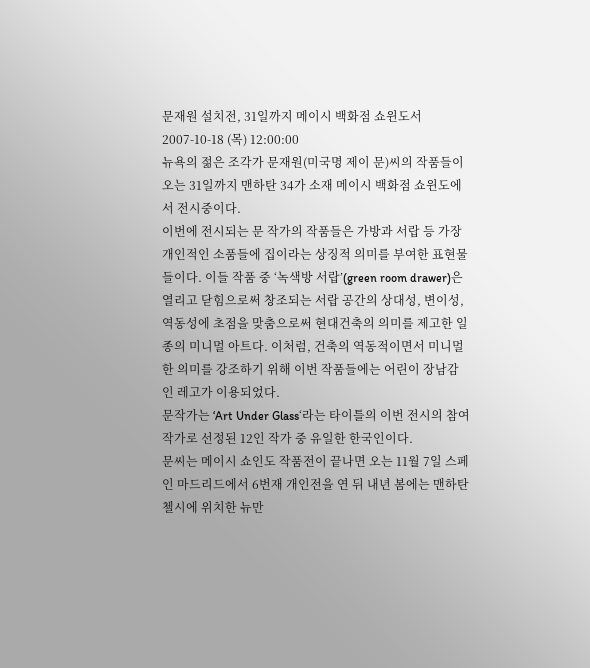문재원 설치전, 31일까지 메이시 백화점 쇼윈도서
2007-10-18 (목) 12:00:00
뉴욕의 젊은 조각가 문재원(미국명 제이 문)씨의 작품들이 오는 31일까지 맨하탄 34가 소재 메이시 백화점 쇼윈도에서 전시중이다.
이번에 전시되는 문 작가의 작품들은 가방과 서랍 등 가장 개인적인 소품들에 집이라는 상징적 의미를 부여한 표현물들이다. 이들 작품 중 ‘녹색방 서랍’(green room drawer)은 열리고 닫힘으로써 창조되는 서랍 공간의 상대성, 변이성, 역동성에 초점을 맞춤으로써 현대건축의 의미를 제고한 일종의 미니멀 아트다. 이처럼, 건축의 역동적이면서 미니멀한 의미를 강조하기 위해 이번 작품들에는 어린이 장남감인 레고가 이용되었다.
문작가는 ‘Art Under Glass‘라는 타이틀의 이번 전시의 참여 작가로 선정된 12인 작가 중 유일한 한국인이다.
문씨는 메이시 쇼인도 작품전이 끝나면 오는 11월 7일 스페인 마드리드에서 6번재 개인전을 연 뒤 내년 봄에는 맨하탄 첼시에 위치한 뉴만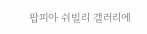팝피아 쉬빌리 갤러리에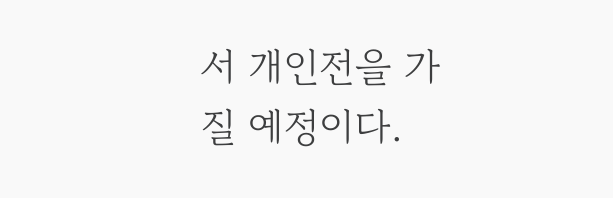서 개인전을 가질 예정이다.